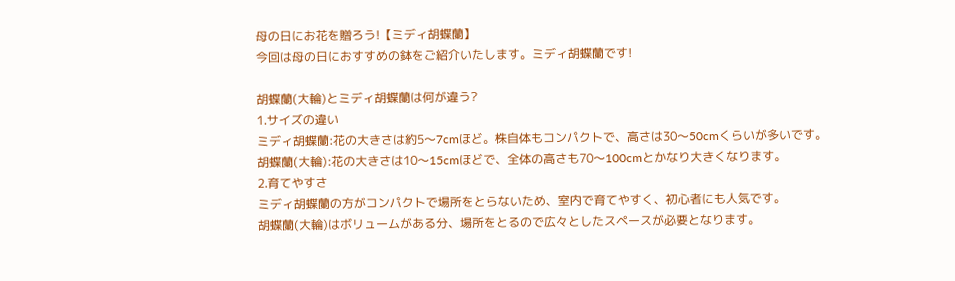母の日にお花を贈ろう!【ミディ胡蝶蘭】
今回は母の日におすすめの鉢をご紹介いたします。ミディ胡蝶蘭です!

胡蝶蘭(大輪)とミディ胡蝶蘭は何が違う?
1.サイズの違い
ミディ胡蝶蘭:花の大きさは約5〜7cmほど。株自体もコンパクトで、高さは30〜50cmくらいが多いです。
胡蝶蘭(大輪):花の大きさは10〜15cmほどで、全体の高さも70〜100cmとかなり大きくなります。
2.育てやすさ
ミディ胡蝶蘭の方がコンパクトで場所をとらないため、室内で育てやすく、初心者にも人気です。
胡蝶蘭(大輪)はボリュームがある分、場所をとるので広々としたスペースが必要となります。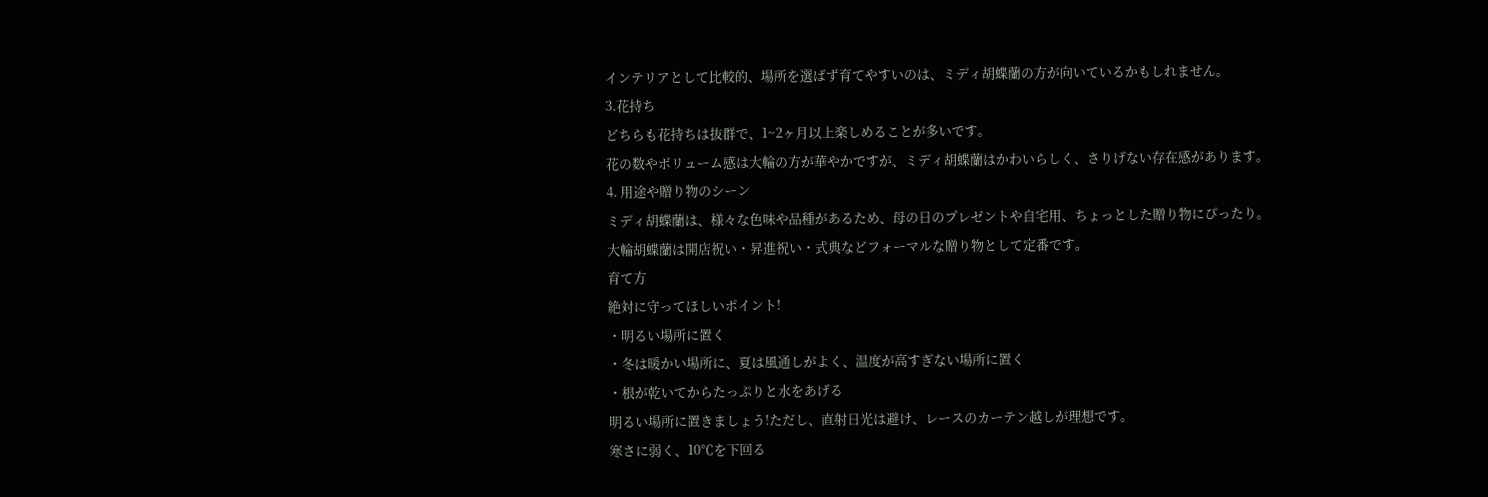インテリアとして比較的、場所を選ばず育てやすいのは、ミディ胡蝶蘭の方が向いているかもしれません。
3.花持ち
どちらも花持ちは抜群で、1~2ヶ月以上楽しめることが多いです。
花の数やボリューム感は大輪の方が華やかですが、ミディ胡蝶蘭はかわいらしく、さりげない存在感があります。
4. 用途や贈り物のシーン
ミディ胡蝶蘭は、様々な色味や品種があるため、母の日のプレゼントや自宅用、ちょっとした贈り物にぴったり。
大輪胡蝶蘭は開店祝い・昇進祝い・式典などフォーマルな贈り物として定番です。
育て方
絶対に守ってほしいポイント!
・明るい場所に置く
・冬は暖かい場所に、夏は風通しがよく、温度が高すぎない場所に置く
・根が乾いてからたっぷりと水をあげる
明るい場所に置きましょう!ただし、直射日光は避け、レースのカーテン越しが理想です。
寒さに弱く、10℃を下回る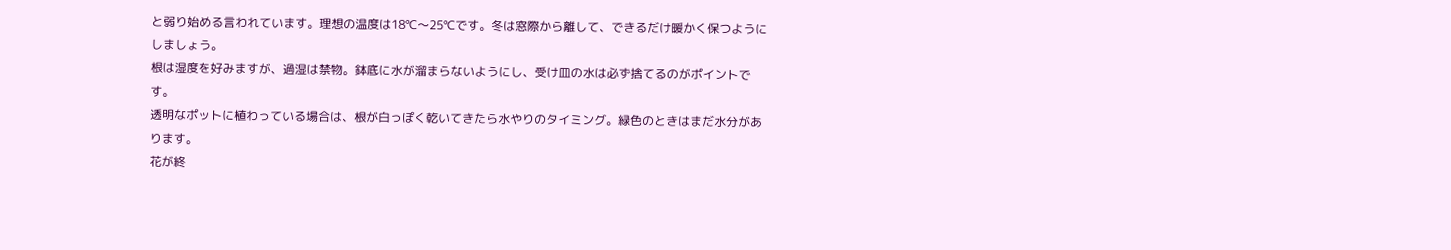と弱り始める言われています。理想の温度は18℃〜25℃です。冬は窓際から離して、できるだけ暖かく保つようにしましょう。
根は湿度を好みますが、過湿は禁物。鉢底に水が溜まらないようにし、受け皿の水は必ず捨てるのがポイントです。
透明なポットに植わっている場合は、根が白っぽく乾いてきたら水やりのタイミング。緑色のときはまだ水分があります。
花が終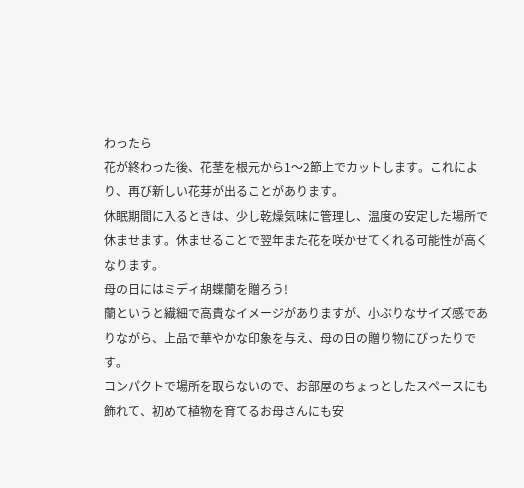わったら
花が終わった後、花茎を根元から1〜2節上でカットします。これにより、再び新しい花芽が出ることがあります。
休眠期間に入るときは、少し乾燥気味に管理し、温度の安定した場所で休ませます。休ませることで翌年また花を咲かせてくれる可能性が高くなります。
母の日にはミディ胡蝶蘭を贈ろう!
蘭というと繊細で高貴なイメージがありますが、小ぶりなサイズ感でありながら、上品で華やかな印象を与え、母の日の贈り物にぴったりです。
コンパクトで場所を取らないので、お部屋のちょっとしたスペースにも飾れて、初めて植物を育てるお母さんにも安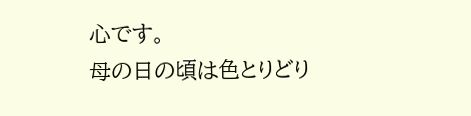心です。
母の日の頃は色とりどり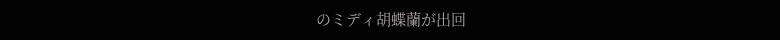のミディ胡蝶蘭が出回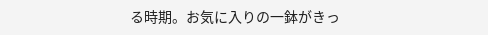る時期。お気に入りの一鉢がきっ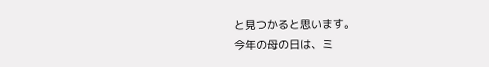と見つかると思います。
今年の母の日は、ミ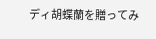ディ胡蝶蘭を贈ってみ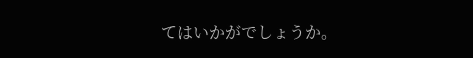てはいかがでしょうか。